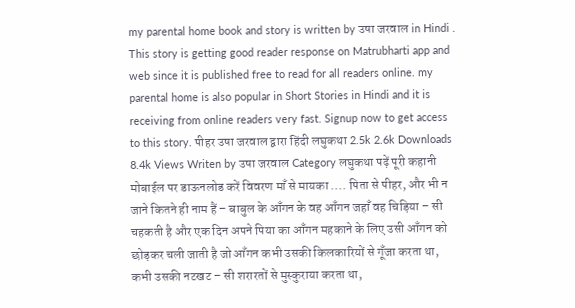my parental home book and story is written by उषा जरवाल in Hindi . This story is getting good reader response on Matrubharti app and web since it is published free to read for all readers online. my parental home is also popular in Short Stories in Hindi and it is receiving from online readers very fast. Signup now to get access to this story. पीहर उषा जरवाल द्वारा हिंदी लघुकथा 2.5k 2.6k Downloads 8.4k Views Writen by उषा जरवाल Category लघुकथा पढ़ें पूरी कहानी मोबाईल पर डाऊनलोड करें विवरण माँ से मायका .... पिता से पीहर, और भी न जाने कितने ही नाम हैं – बाबुल के आँगन के वह आँगन जहाँ वह चिड़िया – सी चहकती है और एक दिन अपने पिया का आँगन महकाने के लिए उसी आँगन को छोड़कर चली जाती है जो आँगन कभी उसकी किलकारियों से गूँजा करता था, कभी उसकी नटखट – सी शरारतों से मुस्कुराया करता था,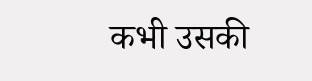कभी उसकी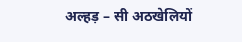अल्हड़ – सी अठखेलियों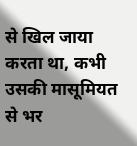से खिल जाया करता था, कभी उसकी मासूमियत से भर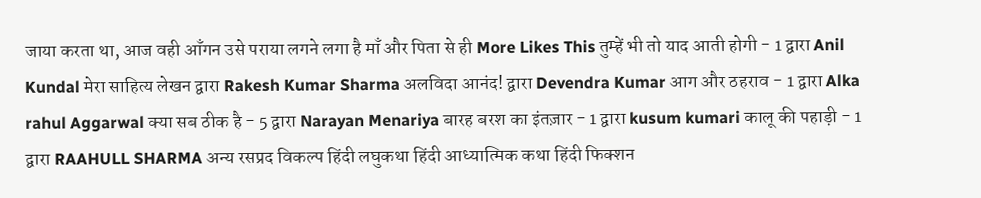जाया करता था, आज वही आँगन उसे पराया लगने लगा है माँ और पिता से ही More Likes This तुम्हें भी तो याद आती होगी - 1 द्वारा Anil Kundal मेरा साहित्य लेखन द्वारा Rakesh Kumar Sharma अलविदा आनंद! द्वारा Devendra Kumar आग और ठहराव - 1 द्वारा Alka rahul Aggarwal क्या सब ठीक है - 5 द्वारा Narayan Menariya बारह बरश का इंतज़ार - 1 द्वारा kusum kumari कालू की पहाड़ी - 1 द्वारा RAAHULL SHARMA अन्य रसप्रद विकल्प हिंदी लघुकथा हिंदी आध्यात्मिक कथा हिंदी फिक्शन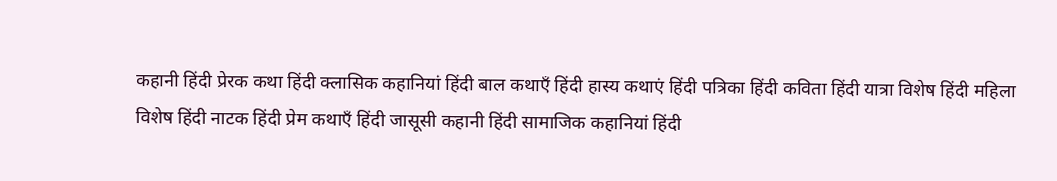कहानी हिंदी प्रेरक कथा हिंदी क्लासिक कहानियां हिंदी बाल कथाएँ हिंदी हास्य कथाएं हिंदी पत्रिका हिंदी कविता हिंदी यात्रा विशेष हिंदी महिला विशेष हिंदी नाटक हिंदी प्रेम कथाएँ हिंदी जासूसी कहानी हिंदी सामाजिक कहानियां हिंदी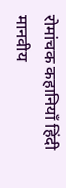रोमांचक कहानियाँ हिंदी मानवीय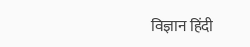विज्ञान हिंदी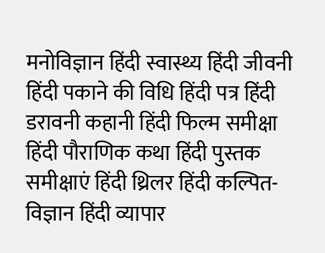मनोविज्ञान हिंदी स्वास्थ्य हिंदी जीवनी हिंदी पकाने की विधि हिंदी पत्र हिंदी डरावनी कहानी हिंदी फिल्म समीक्षा हिंदी पौराणिक कथा हिंदी पुस्तक समीक्षाएं हिंदी थ्रिलर हिंदी कल्पित-विज्ञान हिंदी व्यापार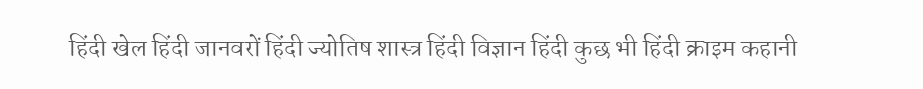हिंदी खेल हिंदी जानवरों हिंदी ज्योतिष शास्त्र हिंदी विज्ञान हिंदी कुछ भी हिंदी क्राइम कहानी